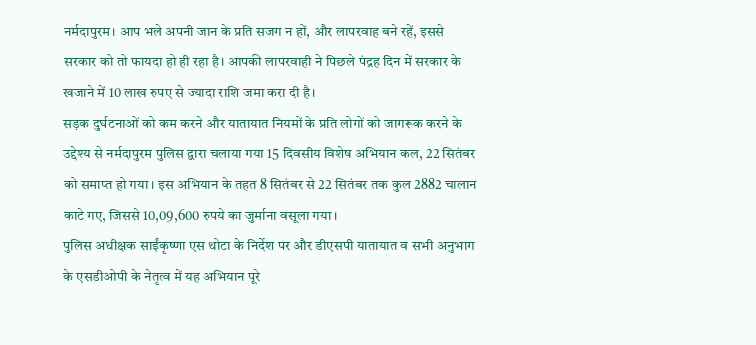नर्मदापुरम। आप भले अपनी जान के प्रति सजग न हों, और लापरवाह बने रहें, इससे सरकार को तो फायदा हो ही रहा है। आपकी लापरवाही ने पिछले पंद्रह दिन में सरकार के खजाने में 10 लाख रुपए से ज्यादा राशि जमा करा दी है।
सड़क दुर्घटनाओं को कम करने और यातायात नियमों के प्रति लोगों को जागरूक करने के उद्देश्य से नर्मदापुरम पुलिस द्वारा चलाया गया 15 दिवसीय विशेष अभियान कल, 22 सितंबर को समाप्त हो गया। इस अभियान के तहत 8 सितंबर से 22 सितंबर तक कुल 2882 चालान काटे गए, जिससे 10,09,600 रुपये का जुर्माना वसूला गया।
पुलिस अधीक्षक साईंकृष्णा एस थोटा के निर्देश पर और डीएसपी यातायात व सभी अनुभाग के एसडीओपी के नेतृत्व में यह अभियान पूरे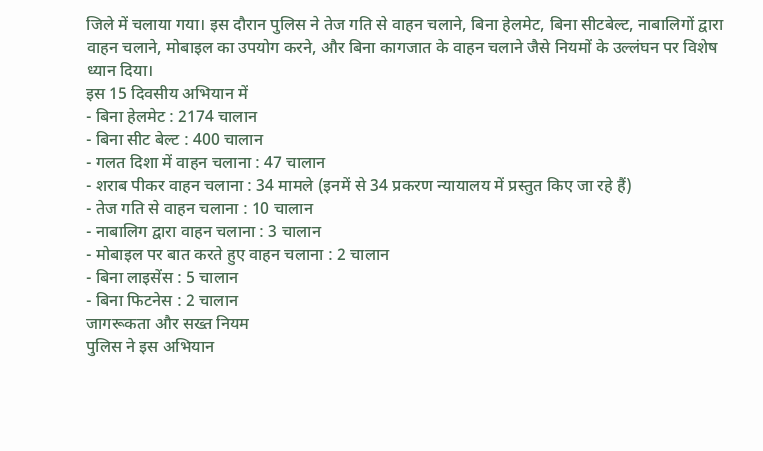जिले में चलाया गया। इस दौरान पुलिस ने तेज गति से वाहन चलाने, बिना हेलमेट, बिना सीटबेल्ट, नाबालिगों द्वारा वाहन चलाने, मोबाइल का उपयोग करने, और बिना कागजात के वाहन चलाने जैसे नियमों के उल्लंघन पर विशेष ध्यान दिया।
इस 15 दिवसीय अभियान में
- बिना हेलमेट : 2174 चालान
- बिना सीट बेल्ट : 400 चालान
- गलत दिशा में वाहन चलाना : 47 चालान
- शराब पीकर वाहन चलाना : 34 मामले (इनमें से 34 प्रकरण न्यायालय में प्रस्तुत किए जा रहे हैं)
- तेज गति से वाहन चलाना : 10 चालान
- नाबालिग द्वारा वाहन चलाना : 3 चालान
- मोबाइल पर बात करते हुए वाहन चलाना : 2 चालान
- बिना लाइसेंस : 5 चालान
- बिना फिटनेस : 2 चालान
जागरूकता और सख्त नियम
पुलिस ने इस अभियान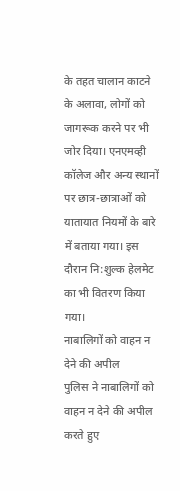के तहत चालान काटने के अलावा, लोगों को जागरूक करने पर भी जोर दिया। एनएमव्ही कॉलेज और अन्य स्थानों पर छात्र-छात्राओं को यातायात नियमों के बारे में बताया गया। इस दौरान नि:शुल्क हेलमेट का भी वितरण किया गया।
नाबालिगों को वाहन न देने की अपील
पुलिस ने नाबालिगों को वाहन न देने की अपील करते हुए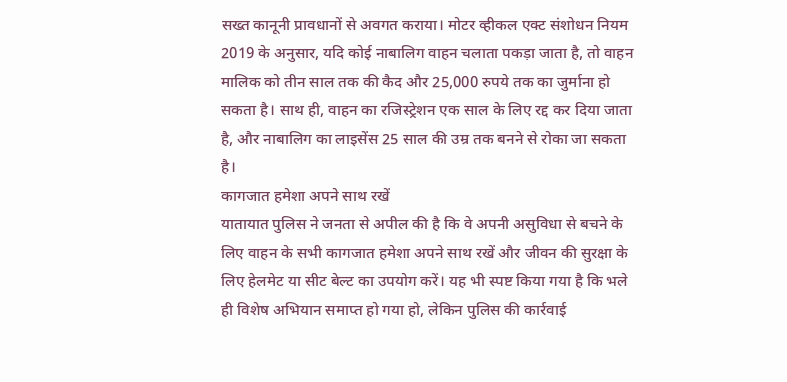सख्त कानूनी प्रावधानों से अवगत कराया। मोटर व्हीकल एक्ट संशोधन नियम 2019 के अनुसार, यदि कोई नाबालिग वाहन चलाता पकड़ा जाता है, तो वाहन मालिक को तीन साल तक की कैद और 25,000 रुपये तक का जुर्माना हो सकता है। साथ ही, वाहन का रजिस्ट्रेशन एक साल के लिए रद्द कर दिया जाता है, और नाबालिग का लाइसेंस 25 साल की उम्र तक बनने से रोका जा सकता है।
कागजात हमेशा अपने साथ रखें
यातायात पुलिस ने जनता से अपील की है कि वे अपनी असुविधा से बचने के लिए वाहन के सभी कागजात हमेशा अपने साथ रखें और जीवन की सुरक्षा के लिए हेलमेट या सीट बेल्ट का उपयोग करें। यह भी स्पष्ट किया गया है कि भले ही विशेष अभियान समाप्त हो गया हो, लेकिन पुलिस की कार्रवाई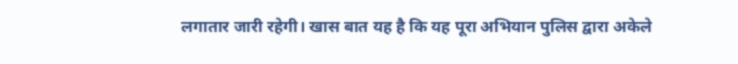लगातार जारी रहेगी। खास बात यह है कि यह पूरा अभियान पुलिस द्वारा अकेले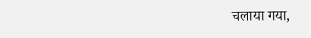चलाया गया,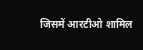जिसमें आरटीओ शामिल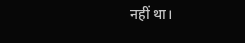नहीं था।